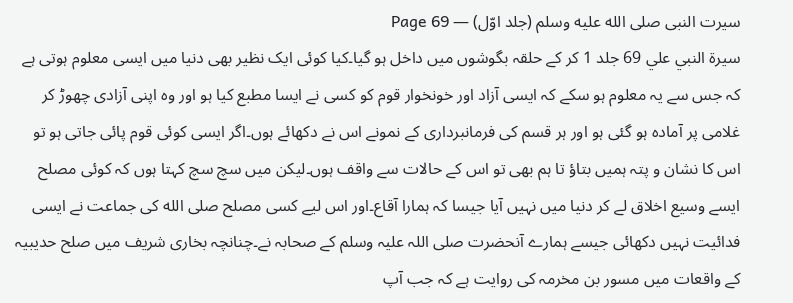سیرت النبی صلى الله عليه وسلم (جلد اوّل) — Page 69
سيرة النبي علي 69 جلد 1 کر کے حلقہ بگوشوں میں داخل ہو گیا۔کیا کوئی ایک نظیر بھی دنیا میں ایسی معلوم ہوتی ہے کہ جس سے یہ معلوم ہو سکے کہ ایسی آزاد اور خونخوار قوم کو کسی نے ایسا مطبع کیا ہو اور وہ اپنی آزادی چھوڑ کر غلامی پر آمادہ ہو گئی ہو اور ہر قسم کی فرمانبرداری کے نمونے اس نے دکھائے ہوں۔اگر ایسی کوئی قوم پائی جاتی ہو تو اس کا نشان و پتہ ہمیں بتاؤ تا ہم بھی تو اس کے حالات سے واقف ہوں۔لیکن میں سچ سچ کہتا ہوں کہ کوئی مصلح ایسے وسیع اخلاق لے کر دنیا میں نہیں آیا جیسا کہ ہمارا آقاع۔اور اس لیے کسی مصلح صلى الله کی جماعت نے ایسی فدائیت نہیں دکھائی جیسے ہمارے آنحضرت صلی اللہ علیہ وسلم کے صحابہ نے۔چنانچہ بخاری شریف میں صلح حدیبیہ کے واقعات میں مسور بن مخرمہ کی روایت ہے کہ جب آپ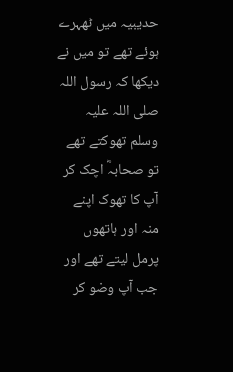حدیبیہ میں ٹھہرے ہوئے تھے تو میں نے دیکھا کہ رسول اللہ صلی اللہ علیہ وسلم تھوکتے تھے تو صحابہؓ اچک کر آپ کا تھوک اپنے منہ اور ہاتھوں پرمل لیتے تھے اور جب آپ وضو کر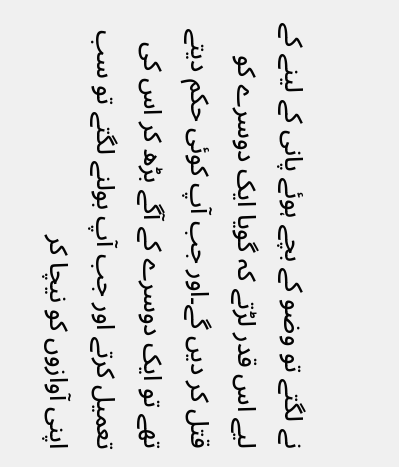نے لگتے تو وضو کے بچے ہوئے پانی کے لینے کے لیے اس قدر لڑتے کہ گویا ایک دوسرے کو قتل کر دیں گے۔اور جب آپ کوئی حکم دیتے تھے تو ایک دوسرے کے آگے بڑھ کر اس کی تعمیل کرتے اور جب آپ بولنے لگتے تو سب اپنی آوازوں کو نیچا کر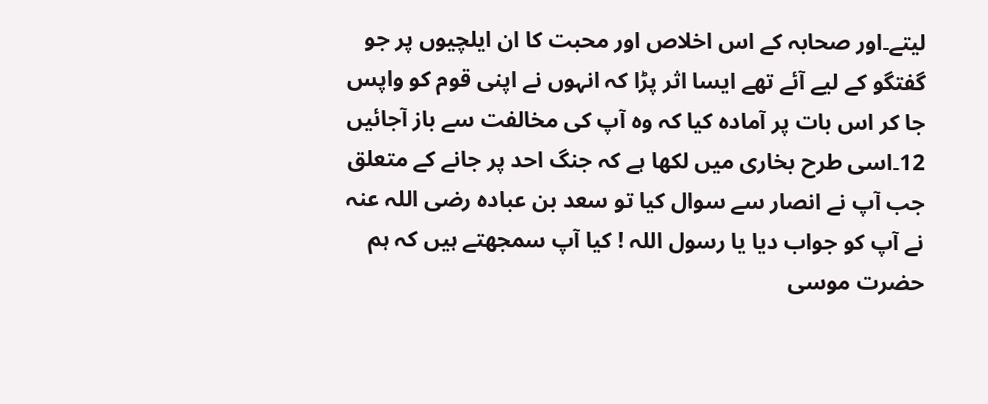لیتے۔اور صحابہ کے اس اخلاص اور محبت کا ان ایلچیوں پر جو گفتگو کے لیے آئے تھے ایسا اثر پڑا کہ انہوں نے اپنی قوم کو واپس جا کر اس بات پر آمادہ کیا کہ وہ آپ کی مخالفت سے باز آجائیں 12۔اسی طرح بخاری میں لکھا ہے کہ جنگ احد پر جانے کے متعلق جب آپ نے انصار سے سوال کیا تو سعد بن عبادہ رضی اللہ عنہ نے آپ کو جواب دیا یا رسول اللہ ! کیا آپ سمجھتے ہیں کہ ہم حضرت موسی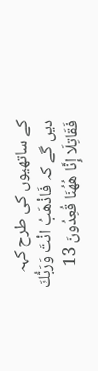کے ساتھیوں کی طرح کہہ دیں گے کہ فَاذْهَبُ انْتَ وَرَبُّكَ فَقَاتِلَا إِنَّا هُهُنَا قُعِدُونَ 13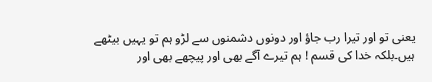یعنی تو اور تیرا رب جاؤ اور دونوں دشمنوں سے لڑو ہم تو یہیں بیٹھے ہیں۔بلکہ خدا کی قسم ! ہم تیرے آگے بھی اور پیچھے بھی اور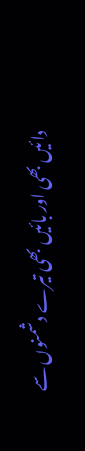دائیں بھی اور بائیں بھی تیرے دشمنوں سے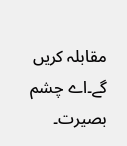مقابلہ کریں گے۔اے چشم بصیرت۔